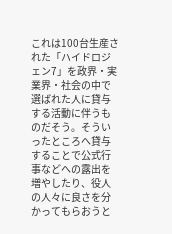これは100台生産された「ハイドロジェン7」を政界・実業界・社会の中で選ばれた人に貸与する活動に伴うものだそう。そういったところへ貸与することで公式行事などへの露出を増やしたり、役人の人々に良さを分かってもらおうと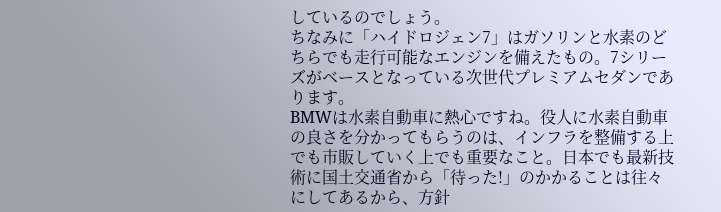しているのでしょう。
ちなみに「ハイドロジェン7」はガソリンと水素のどちらでも走行可能なエンジンを備えたもの。7シリーズがベースとなっている次世代プレミアムセダンであります。
BMWは水素自動車に熱心ですね。役人に水素自動車の良さを分かってもらうのは、インフラを整備する上でも市販していく上でも重要なこと。日本でも最新技術に国土交通省から「待った!」のかかることは往々にしてあるから、方針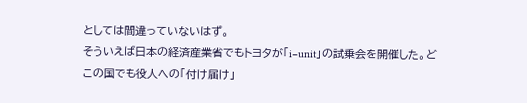としては間違っていないはず。
そういえば日本の経済産業省でもトヨタが「i−unit」の試乗会を開催した。どこの国でも役人への「付け届け」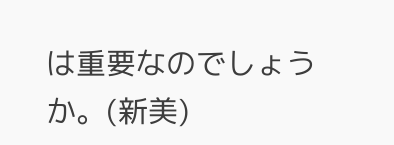は重要なのでしょうか。(新美)